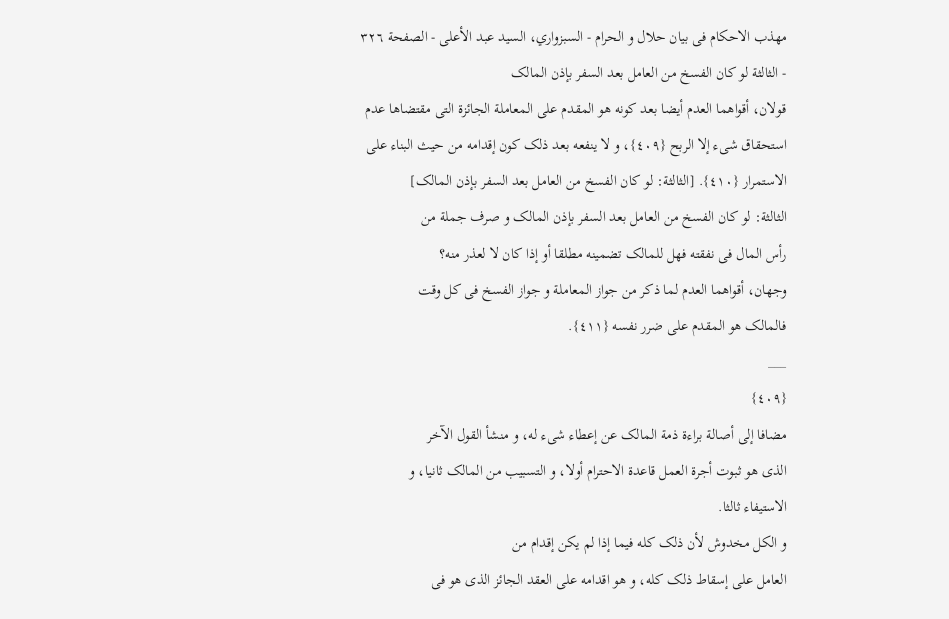مهذب الاحکام فی بیان حلال و الحرام - السبزواري، السيد عبد الأعلى - الصفحة ٣٢٦ - الثالثة لو کان الفسخ من العامل بعد السفر بإذن المالک
قولان، أقواهما العدم أیضا بعد کونه هو المقدم علی المعاملة الجائزة التی مقتضاها عدم استحقاق شیء إلا الربح {٤٠٩}، و لا ینفعه بعد ذلک کون إقدامه من حیث البناء علی الاستمرار {٤١٠}. [الثالثة: لو کان الفسخ من العامل بعد السفر بإذن المالک]
الثالثة: لو کان الفسخ من العامل بعد السفر بإذن المالک و صرف جملة من
رأس المال فی نفقته فهل للمالک تضمینه مطلقا أو إذا کان لا لعذر منه؟
وجهان، أقواهما العدم لما ذکر من جواز المعاملة و جواز الفسخ فی کل وقت
فالمالک هو المقدم علی ضرر نفسه {٤١١}.
___
{٤٠٩}
مضافا إلی أصالة براءة ذمة المالک عن إعطاء شیء له، و منشأ القول الآخر
الذی هو ثبوت أجرة العمل قاعدة الاحترام أولا، و التسبیب من المالک ثانیا، و
الاستیفاء ثالثا.
و الکل مخدوش لأن ذلک کله فیما إذا لم یکن إقدام من
العامل علی إسقاط ذلک کله، و هو اقدامه علی العقد الجائز الذی هو فی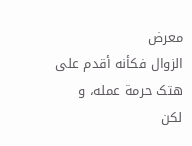معرض
الزوال فکأنه أقدم علی هتک حرمة عمله، و لکن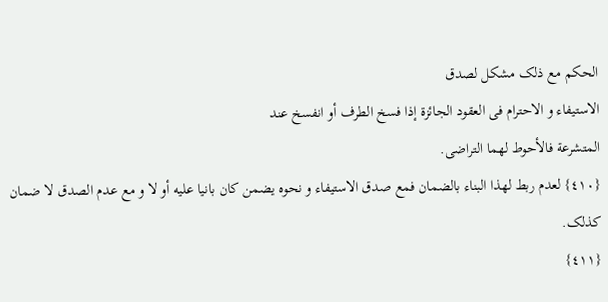الحکم مع ذلک مشکل لصدق
الاستیفاء و الاحترام فی العقود الجائزة إذا فسخ الطرف أو انفسخ عند
المتشرعة فالأحوط لهما التراضی.
{٤١٠} لعدم ربط لهذا البناء بالضمان فمع صدق الاستیفاء و نحوه یضمن کان بانیا علیه أو لا و مع عدم الصدق لا ضمان کذلک.
{٤١١}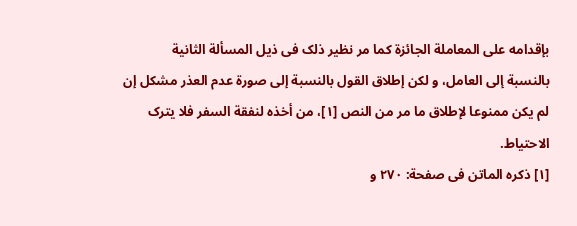بإقدامه علی المعاملة الجائزة کما مر نظیر ذلک فی ذیل المسألة الثانیة
بالنسبة إلی العامل، و لکن إطلاق القول بالنسبة إلی صورة عدم العذر مشکل إن
لم یکن ممنوعا لإطلاق ما مر من النص [١]، من أخذه لنفقة السفر فلا یترک
الاحتیاط.
[١] ذکره الماتن فی صفحة: ٢٧٠ و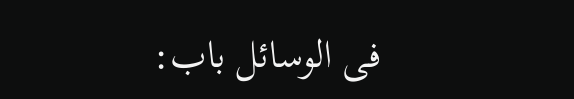فی الوسائل باب: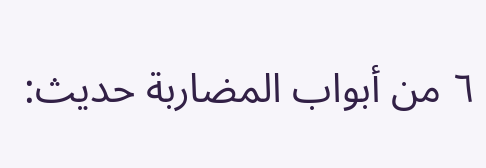٦ من أبواب المضاربة حدیث: